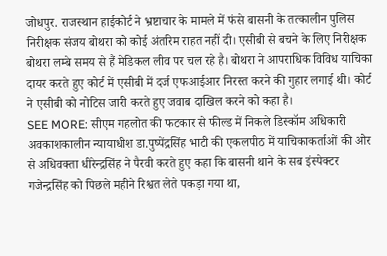जोधपुर. राजस्थान हाईकोर्ट ने भ्रष्टाचार के मामले में फंसे बासनी के तत्कालीन पुलिस निरीक्षक संजय बोथरा को कोई अंतरिम राहत नहीं दी। एसीबी से बचने के लिए निरीक्षक बोथरा लम्बे समय से हैं मेडिकल लीव पर चल रहे है। बोथरा ने आपराधिक विविध याचिका दायर करते हुए कोर्ट में एसीबी में दर्ज एफआईआर निरस्त करने की गुहार लगाई थी। कोर्ट ने एसीबी को नोटिस जारी करते हुए जवाब दाखिल करने को कहा है।
SEE MORE: सीएम गहलोत की फटकार से फील्ड में निकले डिस्कॉम अधिकारी
अवकाशकालीन न्यायाधीश डा.पुष्पेंद्रसिंह भाटी की एकलपीठ में याचिकाकर्ताओं की ओर से अधिवक्ता धीरेन्द्रसिंह ने पैरवी करते हुए कहा कि बासनी थाने के सब इंस्पेक्टर गजेन्द्रसिंह को पिछले महीने रिश्वत लेते पकड़ा गया था,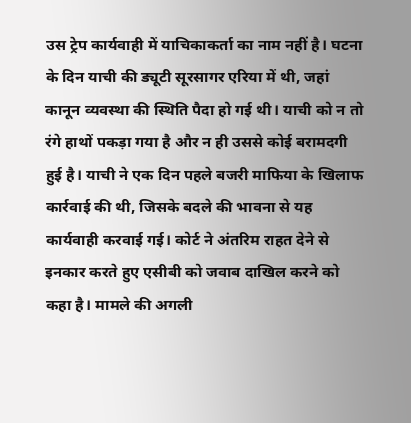उस ट्रेप कार्यवाही में याचिकाकर्ता का नाम नहीं है। घटना के दिन याची की ड्यूटी सूरसागर एरिया में थी, जहां कानून व्यवस्था की स्थिति पैदा हो गई थी। याची को न तो रंगे हाथों पकड़ा गया है और न ही उससे कोई बरामदगी हुई है। याची ने एक दिन पहले बजरी माफिया के खिलाफ कार्रवाई की थी, जिसके बदले की भावना से यह कार्यवाही करवाई गई। कोर्ट ने अंतरिम राहत देने से इनकार करते हुए एसीबी को जवाब दाखिल करने को कहा है। मामले की अगली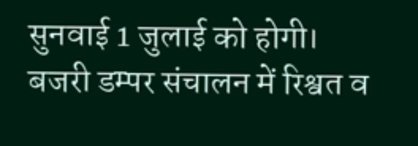सुनवाई 1 जुलाई को होगी।
बजरी डम्पर संचालन में रिश्वत व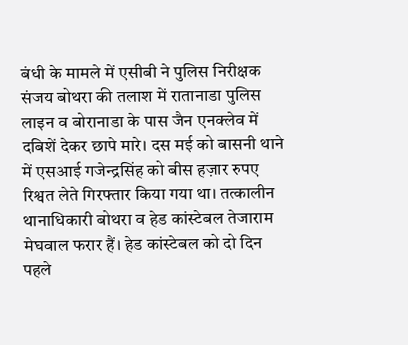बंधी के मामले में एसीबी ने पुलिस निरीक्षक संजय बोथरा की तलाश में रातानाडा पुलिस लाइन व बोरानाडा के पास जैन एनक्लेव में दबिशें देकर छापे मारे। दस मई को बासनी थाने में एसआई गजेन्द्रसिंह को बीस हज़ार रुपए रिश्वत लेते गिरफ्तार किया गया था। तत्कालीन थानाधिकारी बोथरा व हेड कांस्टेबल तेजाराम मेघवाल फरार हैं। हेड कांस्टेबल को दो दिन पहले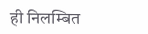ही निलम्बित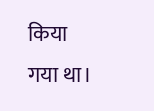किया गया था।